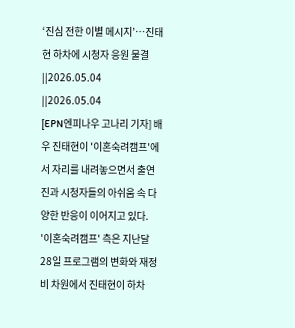‘진심 전한 이별 메시지’…진태현 하차에 시청자 응원 물결
||2026.05.04
||2026.05.04
[EPN엔피나우 고나리 기자] 배우 진태현이 '이혼숙려캠프'에서 자리를 내려놓으면서 출연진과 시청자들의 아쉬움 속 다양한 반응이 이어지고 있다.
'이혼숙려캠프' 측은 지난달 28일 프로그램의 변화와 재정비 차원에서 진태현이 하차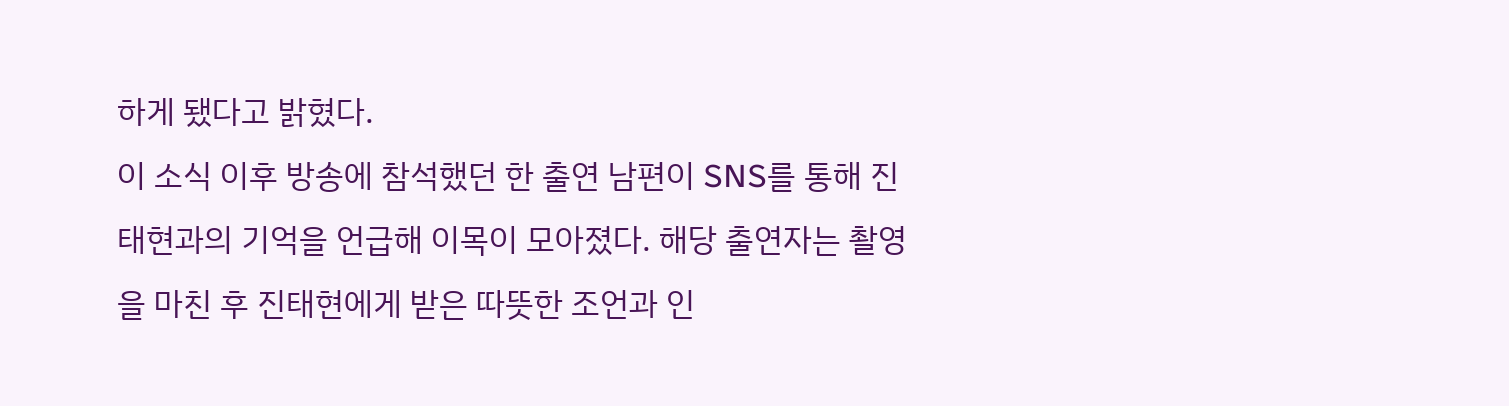하게 됐다고 밝혔다.
이 소식 이후 방송에 참석했던 한 출연 남편이 SNS를 통해 진태현과의 기억을 언급해 이목이 모아졌다. 해당 출연자는 촬영을 마친 후 진태현에게 받은 따뜻한 조언과 인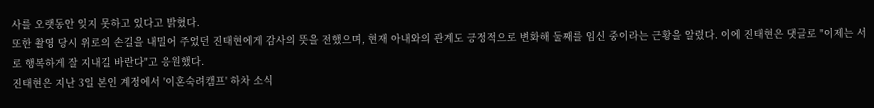사를 오랫동안 잊지 못하고 있다고 밝혔다.
또한 촬영 당시 위로의 손길을 내밀어 주었던 진태현에게 감사의 뜻을 전했으며, 현재 아내와의 관계도 긍정적으로 변화해 둘째를 임신 중이라는 근황을 알렸다. 이에 진태현은 댓글로 "이제는 서로 행복하게 잘 지내길 바란다"고 응원했다.
진태현은 지난 3일 본인 계정에서 '이혼숙려캠프' 하차 소식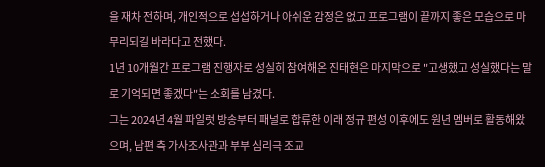을 재차 전하며, 개인적으로 섭섭하거나 아쉬운 감정은 없고 프로그램이 끝까지 좋은 모습으로 마무리되길 바라다고 전했다.
1년 10개월간 프로그램 진행자로 성실히 참여해온 진태현은 마지막으로 "고생했고 성실했다는 말로 기억되면 좋겠다"는 소회를 남겼다.
그는 2024년 4월 파일럿 방송부터 패널로 합류한 이래 정규 편성 이후에도 원년 멤버로 활동해왔으며, 남편 측 가사조사관과 부부 심리극 조교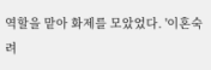역할을 맡아 화제를 모았었다. '이혼숙려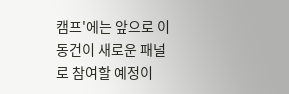캠프'에는 앞으로 이동건이 새로운 패널로 참여할 예정이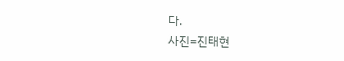다.
사진=진태현